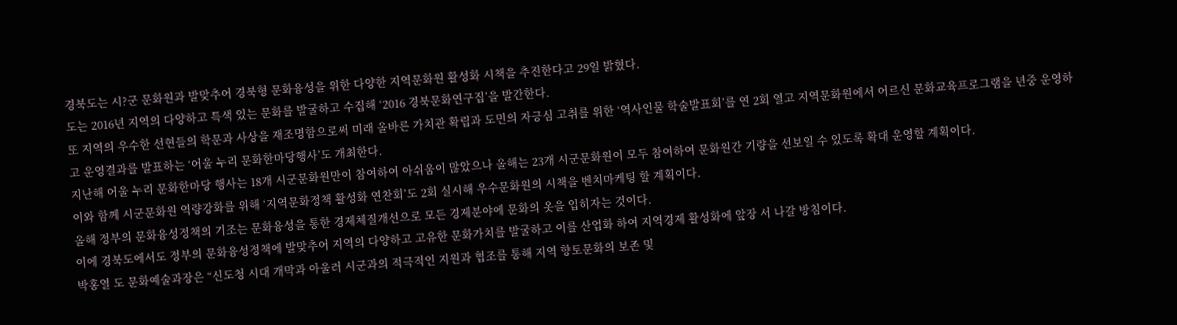경북도는 시?군 문화원과 발맞추어 경북형 문화융성을 위한 다양한 지역문화원 활성화 시책을 추진한다고 29일 밝혔다.
도는 2016년 지역의 다양하고 특색 있는 문화를 발굴하고 수집해 ‘2016 경북문화연구집’을 발간한다.
또 지역의 우수한 선현들의 학문과 사상을 재조명함으로써 미래 올바른 가치관 확립과 도민의 자긍심 고취를 위한 ‘역사인물 학술발표회’를 연 2회 열고 지역문화원에서 어르신 문화교육프로그램을 년중 운영하고 운영결과를 발표하는 ‘어울 누리 문화한마당행사’도 개최한다.
지난해 어울 누리 문화한마당 행사는 18개 시군문화원만이 참여하여 아쉬움이 많았으나 올해는 23개 시군문화원이 모두 참여하여 문화원간 기량을 선보일 수 있도록 확대 운영할 계획이다.
이와 함께 시군문화원 역량강화를 위해 ‘지역문화정책 활성화 연찬회’도 2회 실시해 우수문화원의 시책을 벤치마케팅 할 계획이다.
올해 정부의 문화융성정책의 기조는 문화융성을 통한 경제체질개선으로 모든 경제분야에 문화의 옷을 입히자는 것이다.
이에 경북도에서도 정부의 문화융성정책에 발맞추어 지역의 다양하고 고유한 문화가치를 발굴하고 이를 산업화 하여 지역경제 활성화에 앞장 서 나갈 방침이다.
박홍열 도 문화예술과장은 “신도청 시대 개막과 아울러 시군과의 적극적인 지원과 협조를 통해 지역 향토문화의 보존 및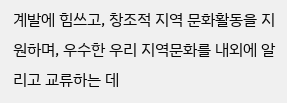계발에 힘쓰고, 창조적 지역 문화활동을 지원하며, 우수한 우리 지역문화를 내외에 알리고 교류하는 데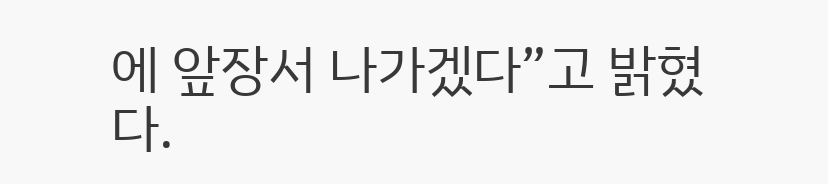에 앞장서 나가겠다”고 밝혔다.